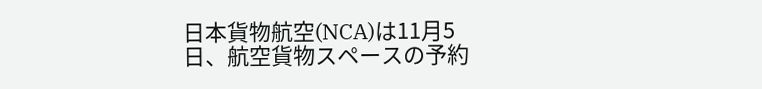日本貨物航空(NCA)は11月5日、航空貨物スペースの予約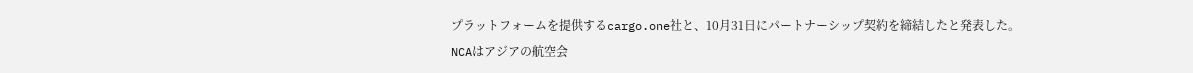プラットフォームを提供するcargo.one社と、10月31日にパートナーシップ契約を締結したと発表した。
NCAはアジアの航空会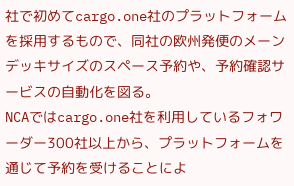社で初めてcargo.one社のプラットフォームを採用するもので、同社の欧州発便のメーンデッキサイズのスペース予約や、予約確認サービスの自動化を図る。
NCAではcargo.one社を利用しているフォワーダー300社以上から、プラットフォームを通じて予約を受けることによ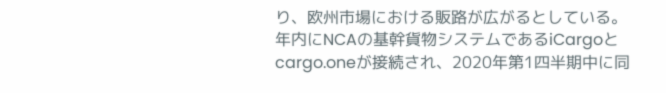り、欧州市場における販路が広がるとしている。
年内にNCAの基幹貨物システムであるiCargoとcargo.oneが接続され、2020年第1四半期中に同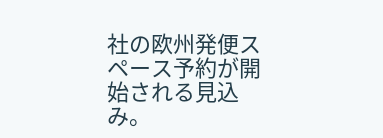社の欧州発便スペース予約が開始される見込み。